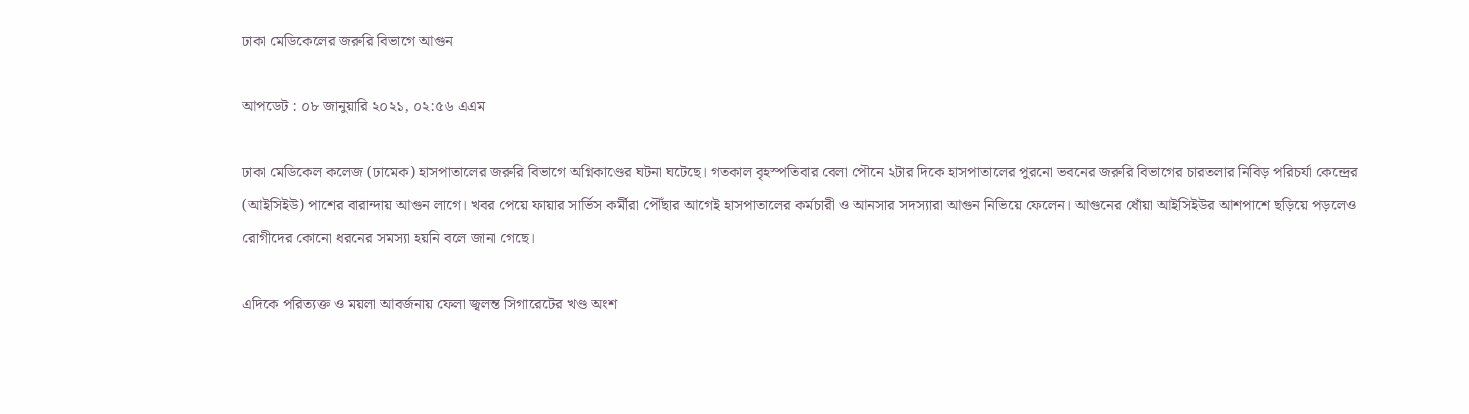ঢাকা মেডিকেলের জরুরি বিভাগে আগুন

আপডেট : ০৮ জানুয়ারি ২০২১, ০২:৫৬ এএম

ঢাকা মেডিকেল কলেজ (ঢামেক) হাসপাতালের জরুরি বিভাগে অগ্নিকাণ্ডের ঘটনা ঘটেছে। গতকাল বৃহস্পতিবার বেলা পৌনে ২টার দিকে হাসপাতালের পুরনো ভবনের জরুরি বিভাগের চারতলার নিবিড় পরিচর্যা কেন্দ্রের (আইসিইউ) পাশের বারান্দায় আগুন লাগে। খবর পেয়ে ফায়ার সার্ভিস কর্মীরা পৌঁছার আগেই হাসপাতালের কর্মচারী ও আনসার সদস্যারা আগুন নিভিয়ে ফেলেন। আগুনের ধোঁয়া আইসিইউর আশপাশে ছড়িয়ে পড়লেও রোগীদের কোনো ধরনের সমস্যা হয়নি বলে জানা গেছে।

এদিকে পরিত্যক্ত ও ময়লা আবর্জনায় ফেলা জ্বলন্ত সিগারেটের খণ্ড অংশ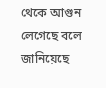থেকে আগুন লেগেছে বলে জানিয়েছে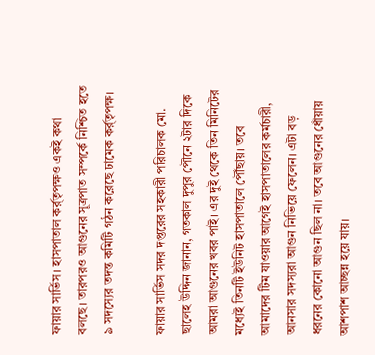ফায়ার সার্ভিস। হাসপাতাল কর্র্তৃপক্ষও একই কথা বলছে। তারপরও আগুনের সূত্রপাত সম্পর্কে নিশ্চিত হতে ৯ সদস্যের তদন্ত কমিটি গঠন করেছে ঢামেক কর্র্তৃপক্ষ।

ফায়ার সার্ভিস সদর দপ্তরের সহকারী পরিচালক মো. ছালেহ উদ্দিন জানান, গতকাল দুপুর পৌনে ২টার দিকে আমরা আগুনের খবর পাই। এর দুই থেকে তিন মিনিটের মধ্যেই তিনটি ইউনিট হাসপাতালে পৌঁছায়। তবে আমাদের টিম যাওয়ার আগেই হাসপাতালের কর্মচারী, আনসার সদস্যরা আগুন নিভিয়ে ফেলেন। এটা বড় ধরনের কোনো আগুন ছিল না। তবে আগুনের ধোঁয়ায় আশপাশ আচ্ছন্ন হয়ে যায়।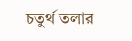চতুর্থ তলার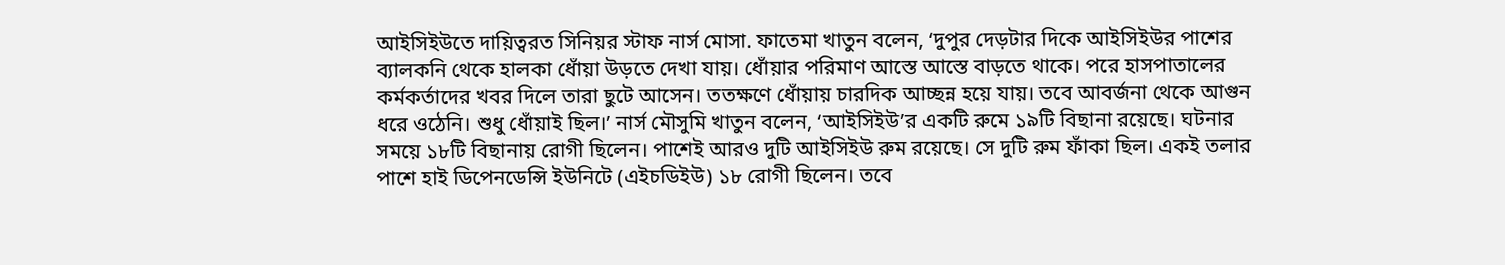আইসিইউতে দায়িত্বরত সিনিয়র স্টাফ নার্স মোসা. ফাতেমা খাতুন বলেন, ‘দুপুর দেড়টার দিকে আইসিইউর পাশের ব্যালকনি থেকে হালকা ধোঁয়া উড়তে দেখা যায়। ধোঁয়ার পরিমাণ আস্তে আস্তে বাড়তে থাকে। পরে হাসপাতালের কর্মকর্তাদের খবর দিলে তারা ছুটে আসেন। ততক্ষণে ধোঁয়ায় চারদিক আচ্ছন্ন হয়ে যায়। তবে আবর্জনা থেকে আগুন ধরে ওঠেনি। শুধু ধোঁয়াই ছিল।’ নার্স মৌসুমি খাতুন বলেন, ‘আইসিইউ’র একটি রুমে ১৯টি বিছানা রয়েছে। ঘটনার সময়ে ১৮টি বিছানায় রোগী ছিলেন। পাশেই আরও দুটি আইসিইউ রুম রয়েছে। সে দুটি রুম ফাঁকা ছিল। একই তলার পাশে হাই ডিপেনডেন্সি ইউনিটে (এইচডিইউ) ১৮ রোগী ছিলেন। তবে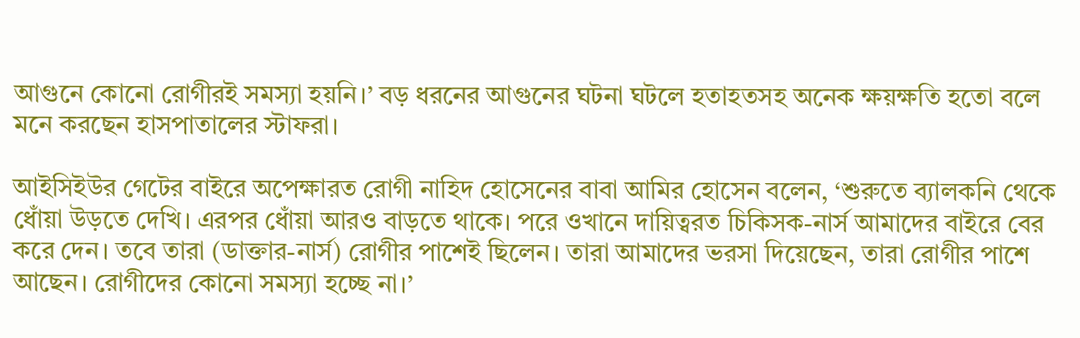আগুনে কোনো রোগীরই সমস্যা হয়নি।’ বড় ধরনের আগুনের ঘটনা ঘটলে হতাহতসহ অনেক ক্ষয়ক্ষতি হতো বলে মনে করছেন হাসপাতালের স্টাফরা।

আইসিইউর গেটের বাইরে অপেক্ষারত রোগী নাহিদ হোসেনের বাবা আমির হোসেন বলেন, ‘শুরুতে ব্যালকনি থেকে ধোঁয়া উড়তে দেখি। এরপর ধোঁয়া আরও বাড়তে থাকে। পরে ওখানে দায়িত্বরত চিকিসক-নার্স আমাদের বাইরে বের করে দেন। তবে তারা (ডাক্তার-নার্স) রোগীর পাশেই ছিলেন। তারা আমাদের ভরসা দিয়েছেন, তারা রোগীর পাশে আছেন। রোগীদের কোনো সমস্যা হচ্ছে না।’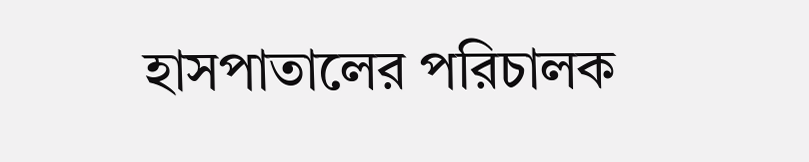হাসপাতালের পরিচালক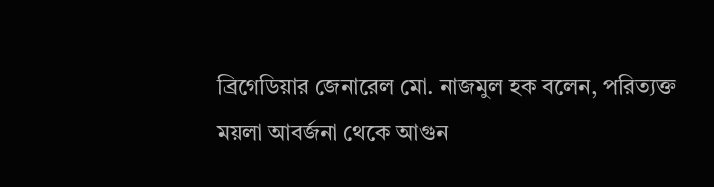ব্রিগেডিয়ার জেনারেল মো. নাজমুল হক বলেন, পরিত্যক্ত ময়লা আবর্জনা থেকে আগুন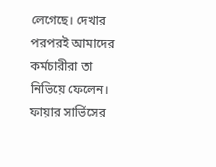লেগেছে। দেখার পরপরই আমাদের কর্মচারীরা তা নিভিয়ে ফেলেন। ফায়ার সার্ভিসের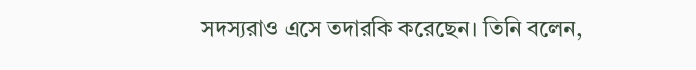সদস্যরাও এসে তদারকি করেছেন। তিনি বলেন,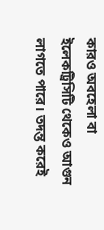কারও অবহেলা বা ইলেকট্রিসিটি থেকেও আগুন লাগতে পারে। তদন্ত করেই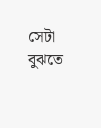সেটা বুঝতে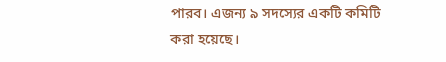পারব। এজন্য ৯ সদস্যের একটি কমিটি করা হয়েছে।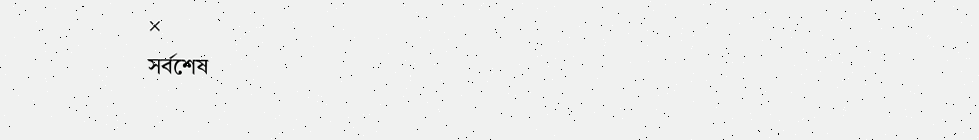×
সর্বশেষ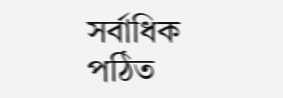সর্বাধিক পঠিত